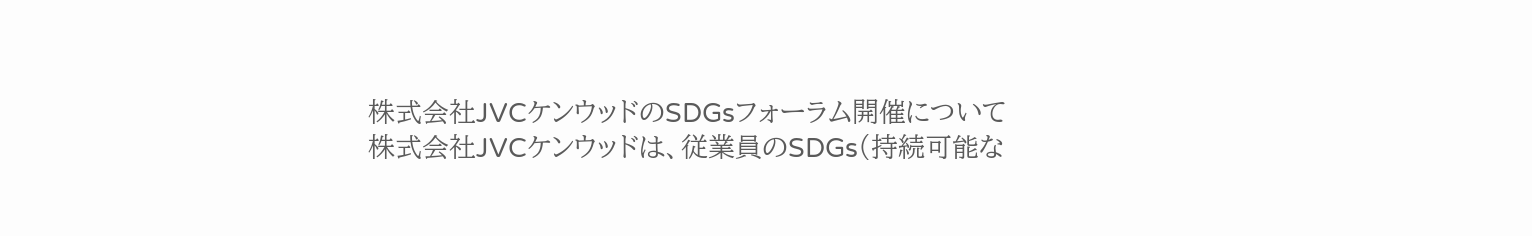株式会社JVCケンウッドのSDGsフォーラム開催について
株式会社JVCケンウッドは、従業員のSDGs(持続可能な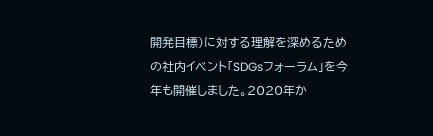開発目標)に対する理解を深めるための社内イベント「SDGsフォーラム」を今年も開催しました。2020年か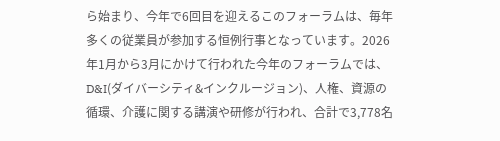ら始まり、今年で6回目を迎えるこのフォーラムは、毎年多くの従業員が参加する恒例行事となっています。2026年1月から3月にかけて行われた今年のフォーラムでは、D&I(ダイバーシティ&インクルージョン)、人権、資源の循環、介護に関する講演や研修が行われ、合計で3,778名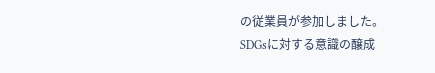の従業員が参加しました。
SDGsに対する意識の醸成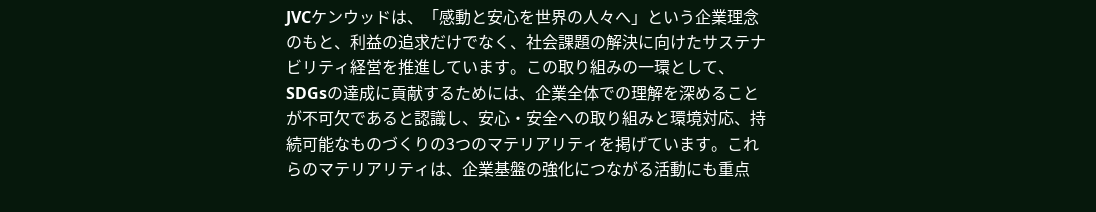JVCケンウッドは、「感動と安心を世界の人々へ」という企業理念のもと、利益の追求だけでなく、社会課題の解決に向けたサステナビリティ経営を推進しています。この取り組みの一環として、SDGsの達成に貢献するためには、企業全体での理解を深めることが不可欠であると認識し、安心・安全への取り組みと環境対応、持続可能なものづくりの3つのマテリアリティを掲げています。これらのマテリアリティは、企業基盤の強化につながる活動にも重点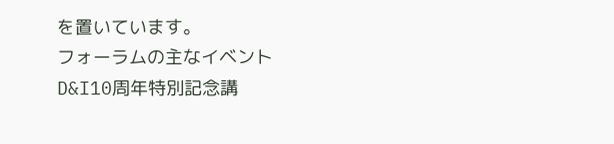を置いています。
フォーラムの主なイベント
D&I10周年特別記念講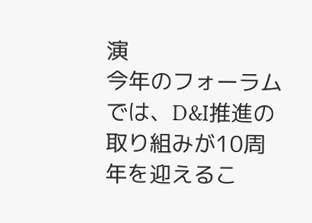演
今年のフォーラムでは、D&I推進の取り組みが10周年を迎えるこ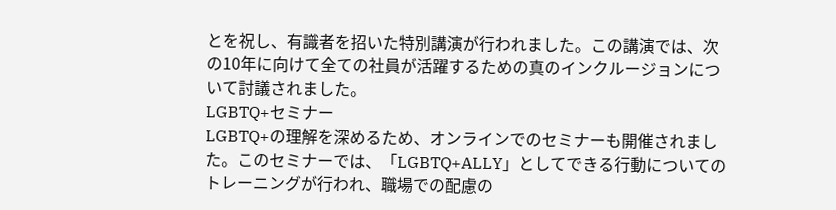とを祝し、有識者を招いた特別講演が行われました。この講演では、次の10年に向けて全ての社員が活躍するための真のインクルージョンについて討議されました。
LGBTQ+セミナー
LGBTQ+の理解を深めるため、オンラインでのセミナーも開催されました。このセミナーでは、「LGBTQ+ALLY」としてできる行動についてのトレーニングが行われ、職場での配慮の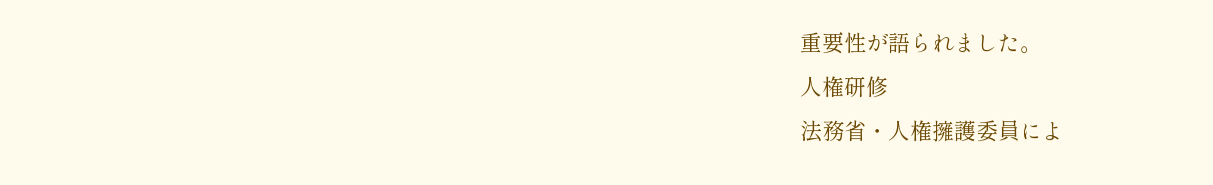重要性が語られました。
人権研修
法務省・人権擁護委員によ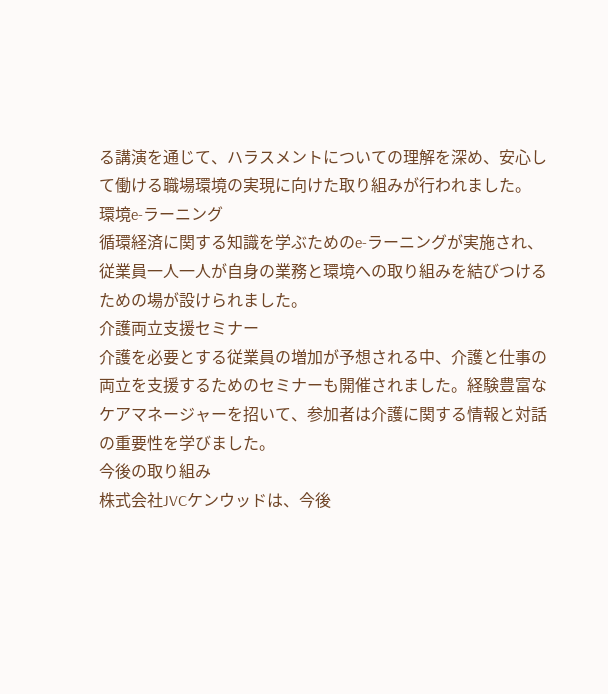る講演を通じて、ハラスメントについての理解を深め、安心して働ける職場環境の実現に向けた取り組みが行われました。
環境e-ラーニング
循環経済に関する知識を学ぶためのe-ラーニングが実施され、従業員一人一人が自身の業務と環境への取り組みを結びつけるための場が設けられました。
介護両立支援セミナー
介護を必要とする従業員の増加が予想される中、介護と仕事の両立を支援するためのセミナーも開催されました。経験豊富なケアマネージャーを招いて、参加者は介護に関する情報と対話の重要性を学びました。
今後の取り組み
株式会社JVCケンウッドは、今後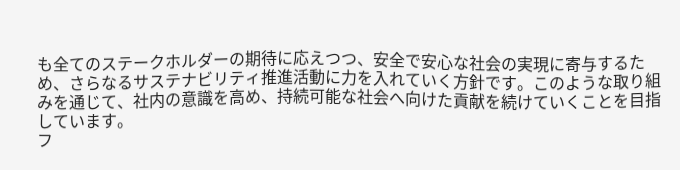も全てのステークホルダーの期待に応えつつ、安全で安心な社会の実現に寄与するため、さらなるサステナビリティ推進活動に力を入れていく方針です。このような取り組みを通じて、社内の意識を高め、持続可能な社会へ向けた貢献を続けていくことを目指しています。
フ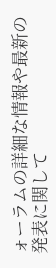ォーラムの詳細な情報や最新の発表に関して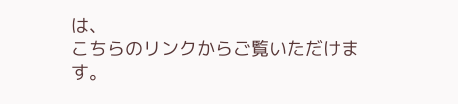は、
こちらのリンクからご覧いただけます。